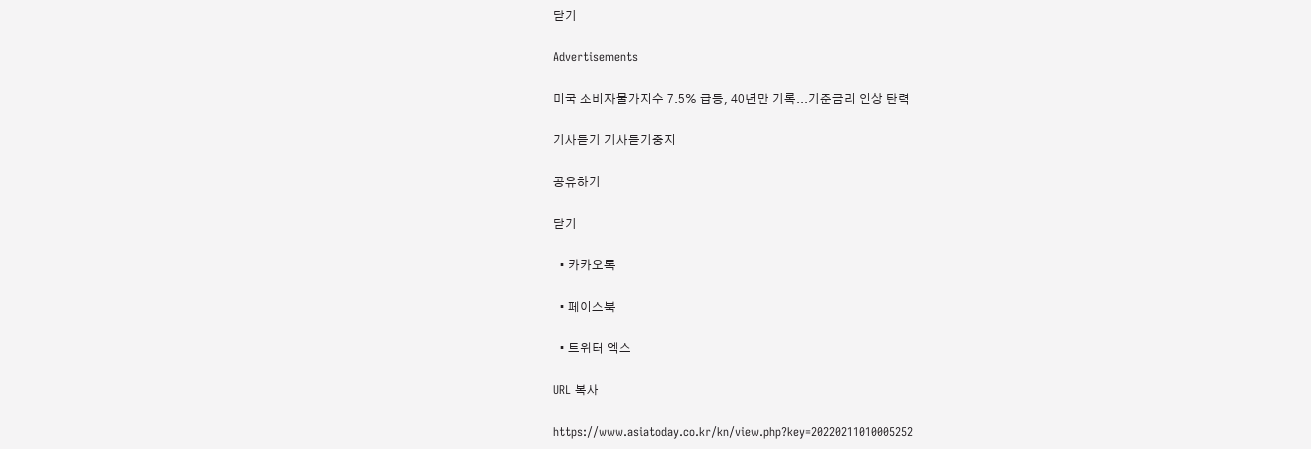닫기

Advertisements

미국 소비자물가지수 7.5% 급등, 40년만 기록...기준금리 인상 탄력

기사듣기 기사듣기중지

공유하기

닫기

  • 카카오톡

  • 페이스북

  • 트위터 엑스

URL 복사

https://www.asiatoday.co.kr/kn/view.php?key=20220211010005252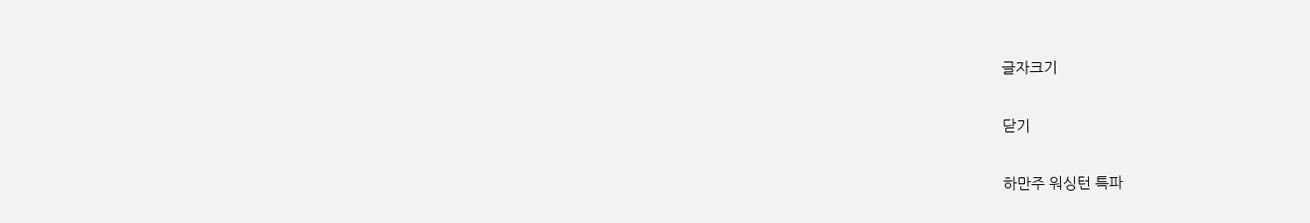글자크기

닫기

하만주 워싱턴 특파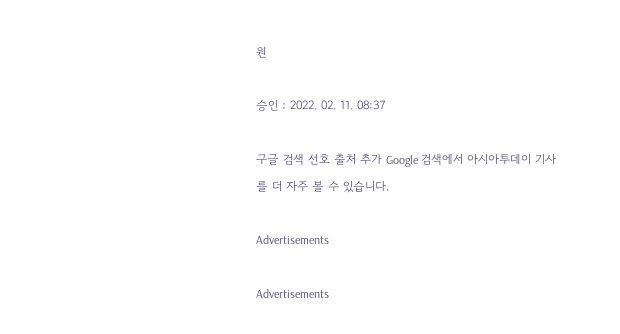원

승인 : 2022. 02. 11. 08:37

구글 검색 선호 출처 추가 Google 검색에서 아시아투데이 기사를 더 자주 볼 수 있습니다.

Advertisements

Advertisements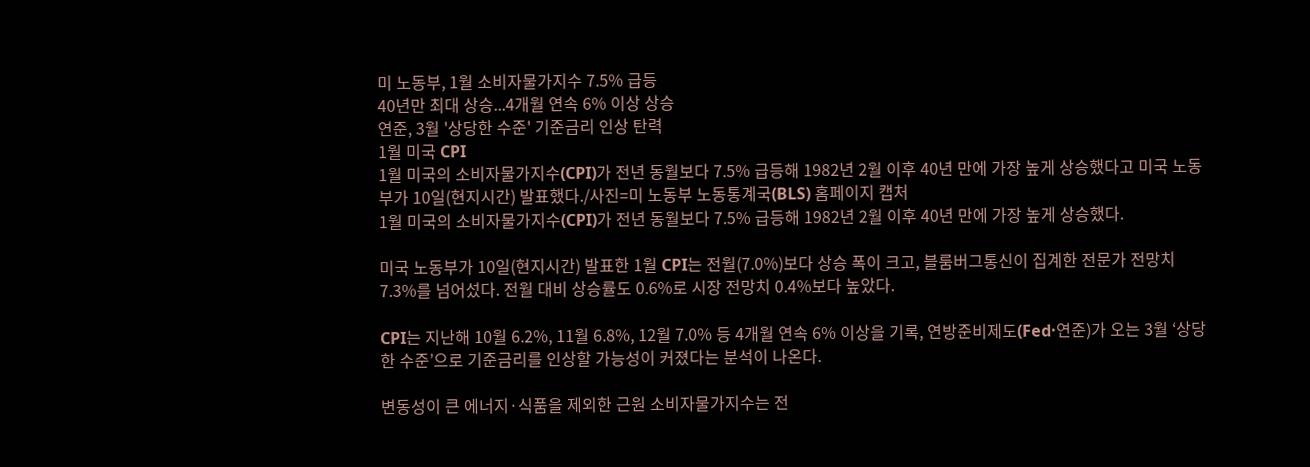미 노동부, 1월 소비자물가지수 7.5% 급등
40년만 최대 상승...4개월 연속 6% 이상 상승
연준, 3월 '상당한 수준' 기준금리 인상 탄력
1월 미국 CPI
1월 미국의 소비자물가지수(CPI)가 전년 동월보다 7.5% 급등해 1982년 2월 이후 40년 만에 가장 높게 상승했다고 미국 노동부가 10일(현지시간) 발표했다./사진=미 노동부 노동통계국(BLS) 홈페이지 캡처
1월 미국의 소비자물가지수(CPI)가 전년 동월보다 7.5% 급등해 1982년 2월 이후 40년 만에 가장 높게 상승했다.

미국 노동부가 10일(현지시간) 발표한 1월 CPI는 전월(7.0%)보다 상승 폭이 크고, 블룸버그통신이 집계한 전문가 전망치 7.3%를 넘어섰다. 전월 대비 상승률도 0.6%로 시장 전망치 0.4%보다 높았다.

CPI는 지난해 10월 6.2%, 11월 6.8%, 12월 7.0% 등 4개월 연속 6% 이상을 기록, 연방준비제도(Fed·연준)가 오는 3월 ‘상당한 수준’으로 기준금리를 인상할 가능성이 커졌다는 분석이 나온다.

변동성이 큰 에너지·식품을 제외한 근원 소비자물가지수는 전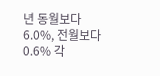년 동월보다 6.0%, 전월보다 0.6% 각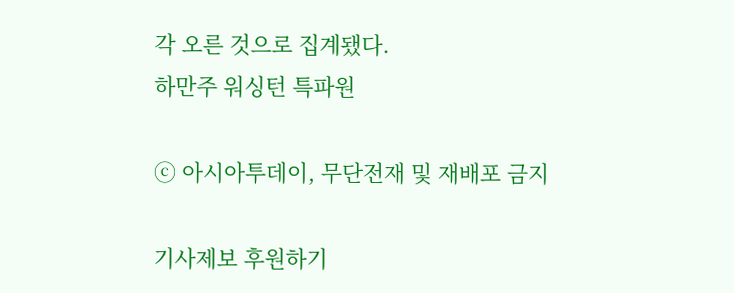각 오른 것으로 집계됐다.
하만주 워싱턴 특파원

ⓒ 아시아투데이, 무단전재 및 재배포 금지

기사제보 후원하기